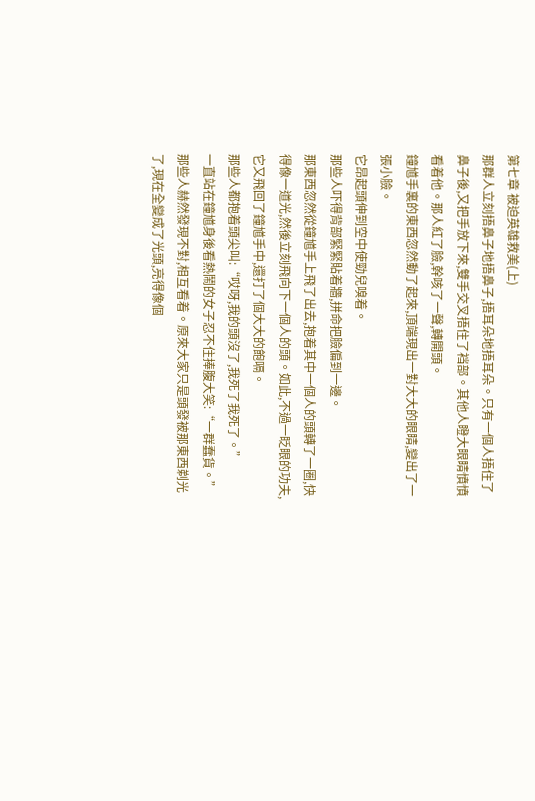第七章 被迫英雄救美(上)
那群人立刻捂鼻子地捂鼻子,捂耳朵地捂耳朵。只有一個人捂住了鼻子後,又把手放下來,雙手交叉捂住了裆部。其他人瞪大眼睛憤憤看着他。那人紅了臉,幹咳了一聲,轉開頭。
鐘馗手裏的東西忽然動了起來,頂端現出一對大大的眼睛,變出了一張小臉。
它昂起頭伸到空中使勁兒嗅着。
那些人吓得背部緊緊貼着牆,拼命把臉偏到一邊。
那東西忽然從鐘馗手上飛了出去,抱着其中一個人的頭轉了一圈,快得像一道光,然後立刻飛向下一個人的頭。如此,不過一眨眼的功夫,它又飛回了鐘馗手中,還打了個大大的飽嗝。
那些人都抱着頭尖叫:“哎呀,我的頭沒了,我死了我死了。”
一直站在鐘馗身後看熱鬧的女子忍不住捧腹大笑:“一群蠢貨。”
那些人赫然發現不對,相互看着。原來大家只是頭發被那東西剃光了,現在全變成了光頭,亮得像個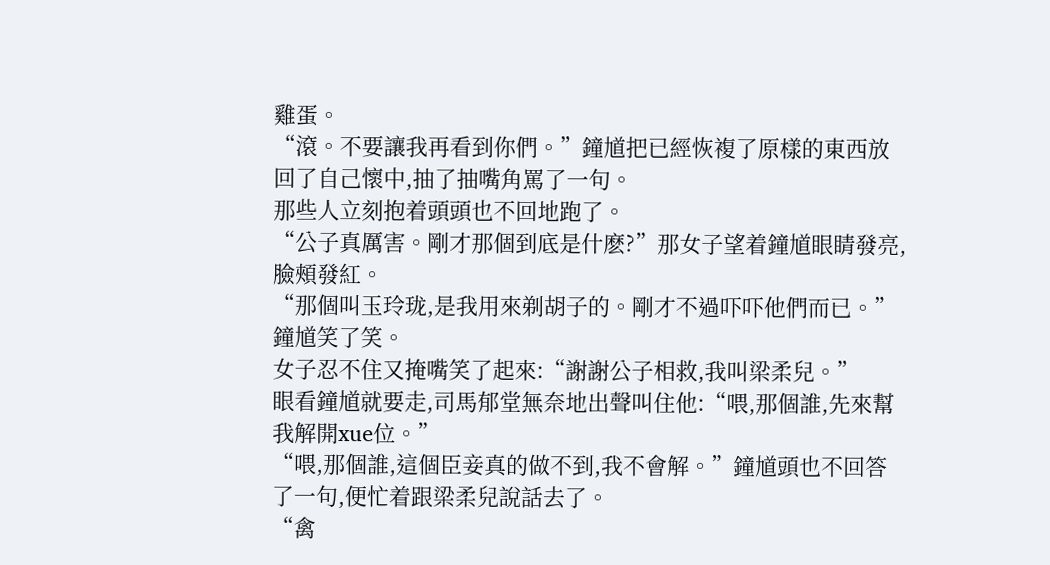雞蛋。
“滾。不要讓我再看到你們。”鐘馗把已經恢複了原樣的東西放回了自己懷中,抽了抽嘴角罵了一句。
那些人立刻抱着頭頭也不回地跑了。
“公子真厲害。剛才那個到底是什麽?”那女子望着鐘馗眼睛發亮,臉頰發紅。
“那個叫玉玲珑,是我用來剃胡子的。剛才不過吓吓他們而已。”鐘馗笑了笑。
女子忍不住又掩嘴笑了起來:“謝謝公子相救,我叫梁柔兒。”
眼看鐘馗就要走,司馬郁堂無奈地出聲叫住他:“喂,那個誰,先來幫我解開xue位。”
“喂,那個誰,這個臣妾真的做不到,我不會解。”鐘馗頭也不回答了一句,便忙着跟梁柔兒說話去了。
“禽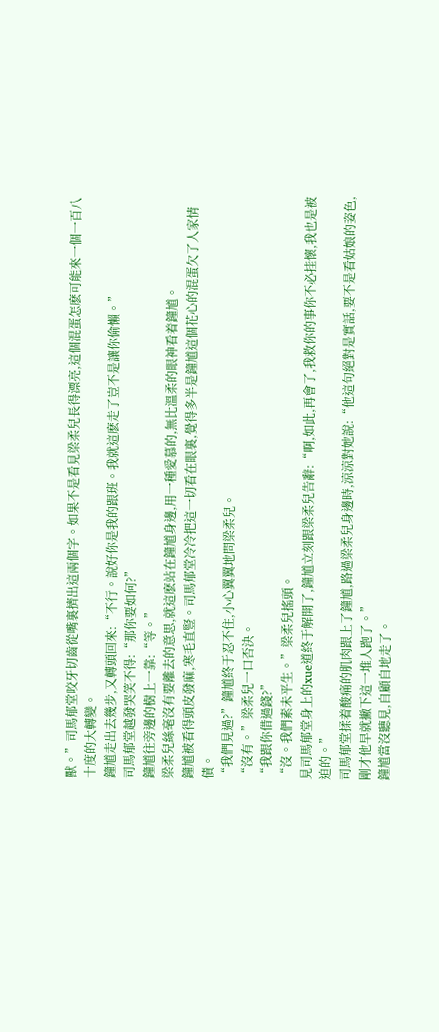獸。”司馬郁堂咬牙切齒從嘴裏擠出這兩個字。如果不是看見梁柔兒長得漂亮,這個混蛋怎麽可能來一個一百八十度的大轉變。
鐘馗走出去幾步,又轉頭回來:“不行。說好你是我的跟班。我就這麽走了豈不是讓你偷懶。”
司馬郁堂越發哭笑不得:“那你要如何?”
鐘馗往旁邊的樹上一靠:“等。”
梁柔兒絲毫沒有要離去的意思,就這麽站在鐘馗身邊,用一種愛慕的,無比溫柔的眼神看着鐘馗。
鐘馗被看得頭皮發麻,寒毛直豎。司馬郁堂冷冷把這一切看在眼裏,覺得多半是鐘馗這個花心的混蛋欠了人家情債。
“我們見過?”鐘馗終于忍不住,小心翼翼地問梁柔兒。
“沒有。”梁柔兒一口否決。
“我跟你借過錢?”
“沒。我們素未平生。”梁柔兒搖頭。
見司馬郁堂身上的xue道終于解開了,鐘馗立刻跟梁柔兒告辭:“啊,如此,再會了,我救你的事你不必挂懷,我也是被迫的。”
司馬郁堂揉着酸痛的肌肉跟上了鐘馗,路過梁柔兒身邊時,涼涼對她說:“他這句絕對是實話,要不是看姑娘的姿色,剛才他早就撇下這一堆人跑了。”
鐘馗當沒聽見,自顧自地走了。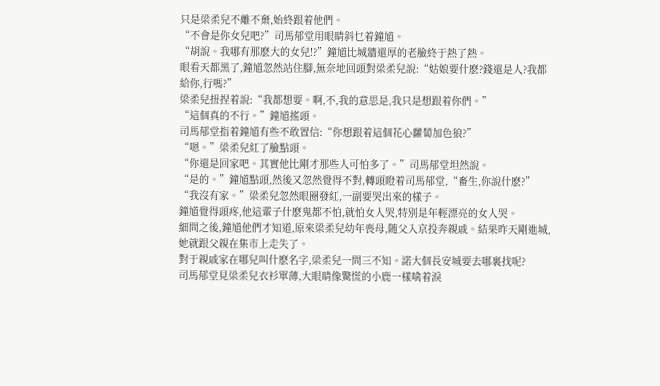只是梁柔兒不離不棄,始終跟着他們。
“不會是你女兒吧?”司馬郁堂用眼睛斜乜着鐘馗。
“胡說。我哪有那麽大的女兒!?”鐘馗比城牆還厚的老臉終于熱了熱。
眼看天都黑了,鐘馗忽然站住腳,無奈地回頭對梁柔兒說:“姑娘要什麽?錢還是人?我都給你,行嗎?”
梁柔兒扭捏着說:“我都想要。啊,不,我的意思是,我只是想跟着你們。”
“這個真的不行。”鐘馗搖頭。
司馬郁堂指着鐘馗有些不敢置信:“你想跟着這個花心蘿蔔加色狼?”
“嗯。”梁柔兒紅了臉點頭。
“你還是回家吧。其實他比剛才那些人可怕多了。”司馬郁堂坦然說。
“是的。”鐘馗點頭,然後又忽然覺得不對,轉頭瞪着司馬郁堂,“畜生,你說什麽?”
“我沒有家。”梁柔兒忽然眼圈發紅,一副要哭出來的樣子。
鐘馗覺得頭疼,他這輩子什麽鬼都不怕,就怕女人哭,特別是年輕漂亮的女人哭。
細問之後,鐘馗他們才知道,原來梁柔兒幼年喪母,随父入京投奔親戚。結果昨天剛進城,她就跟父親在集市上走失了。
對于親戚家在哪兒叫什麽名字,梁柔兒一問三不知。諾大個長安城要去哪裏找呢?
司馬郁堂見梁柔兒衣衫單薄,大眼睛像驚慌的小鹿一樣噙着淚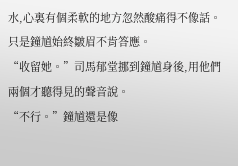水,心裏有個柔軟的地方忽然酸痛得不像話。
只是鐘馗始終皺眉不肯答應。
“收留她。”司馬郁堂挪到鐘馗身後,用他們兩個才聽得見的聲音說。
“不行。”鐘馗還是像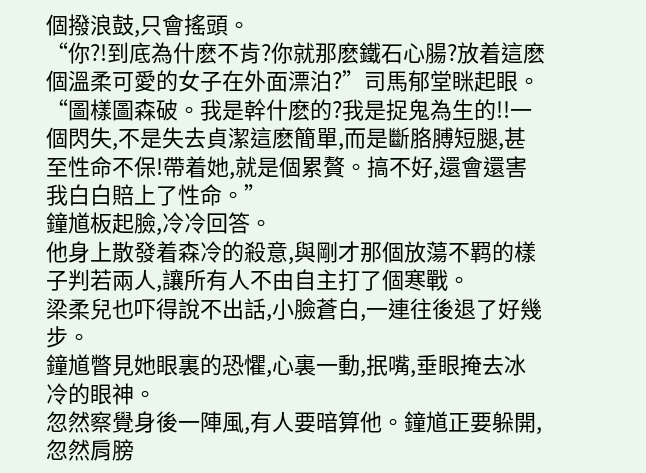個撥浪鼓,只會搖頭。
“你?!到底為什麽不肯?你就那麽鐵石心腸?放着這麽個溫柔可愛的女子在外面漂泊?”司馬郁堂眯起眼。
“圖樣圖森破。我是幹什麽的?我是捉鬼為生的!!一個閃失,不是失去貞潔這麽簡單,而是斷胳膊短腿,甚至性命不保!帶着她,就是個累贅。搞不好,還會還害我白白賠上了性命。”
鐘馗板起臉,冷冷回答。
他身上散發着森冷的殺意,與剛才那個放蕩不羁的樣子判若兩人,讓所有人不由自主打了個寒戰。
梁柔兒也吓得說不出話,小臉蒼白,一連往後退了好幾步。
鐘馗瞥見她眼裏的恐懼,心裏一動,抿嘴,垂眼掩去冰冷的眼神。
忽然察覺身後一陣風,有人要暗算他。鐘馗正要躲開,忽然肩膀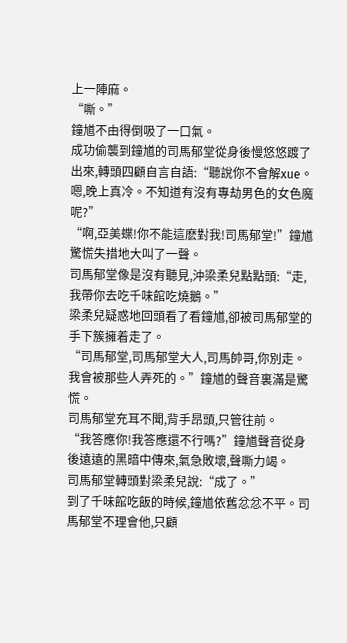上一陣麻。
“嘶。”
鐘馗不由得倒吸了一口氣。
成功偷襲到鐘馗的司馬郁堂從身後慢悠悠踱了出來,轉頭四顧自言自語:“聽說你不會解xue。嗯,晚上真冷。不知道有沒有專劫男色的女色魔呢?”
“啊,亞美蝶!你不能這麽對我!司馬郁堂!”鐘馗驚慌失措地大叫了一聲。
司馬郁堂像是沒有聽見,沖梁柔兒點點頭:“走,我帶你去吃千味館吃燒鵝。”
梁柔兒疑惑地回頭看了看鐘馗,卻被司馬郁堂的手下簇擁着走了。
“司馬郁堂,司馬郁堂大人,司馬帥哥,你別走。我會被那些人弄死的。”鐘馗的聲音裏滿是驚慌。
司馬郁堂充耳不聞,背手昂頭,只管往前。
“我答應你!我答應還不行嗎?”鐘馗聲音從身後遠遠的黑暗中傳來,氣急敗壞,聲嘶力竭。
司馬郁堂轉頭對梁柔兒說:“成了。”
到了千味館吃飯的時候,鐘馗依舊忿忿不平。司馬郁堂不理會他,只顧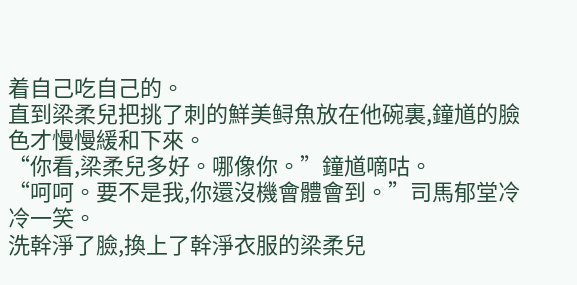着自己吃自己的。
直到梁柔兒把挑了刺的鮮美鲟魚放在他碗裏,鐘馗的臉色才慢慢緩和下來。
“你看,梁柔兒多好。哪像你。”鐘馗嘀咕。
“呵呵。要不是我,你還沒機會體會到。”司馬郁堂冷冷一笑。
洗幹淨了臉,換上了幹淨衣服的梁柔兒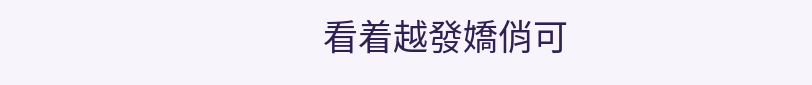看着越發嬌俏可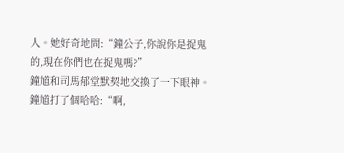人。她好奇地問:“鐘公子,你說你是捉鬼的,現在你們也在捉鬼嗎?”
鐘馗和司馬郁堂默契地交換了一下眼神。鐘馗打了個哈哈:“啊,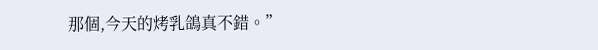那個,今天的烤乳鴿真不錯。”